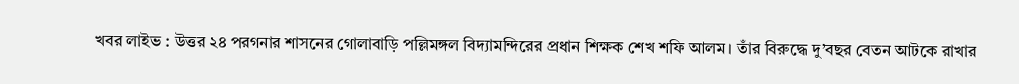খবর লাইভ : উত্তর ২৪ পরগনার শাসনের গোলাবাড়ি পল্লিমঙ্গল বিদ্যামন্দিরের প্রধান শিক্ষক শেখ শফি আলম। তাঁর বিরুদ্ধে দু’বছর বেতন আটকে রাখার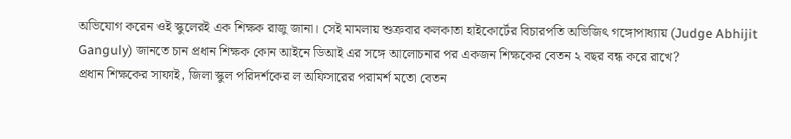অভিযোগ করেন ওই স্কুলেরই এক শিক্ষক রাজু জানা। সেই মামলায় শুক্রবার কলকাতা হাইকোর্টের বিচারপতি অভিজিৎ গঙ্গোপাধ্যায় (Judge Abhijit Ganguly) জানতে চান প্রধান শিক্ষক কোন আইনে ডিআই এর সঙ্গে আলোচনার পর একজন শিক্ষকের বেতন ২ বছর বন্ধ করে রাখে?
প্রধান শিক্ষকের সাফাই, জিলা স্কুল পরিদর্শকের ল অফিসারের পরামর্শ মতো বেতন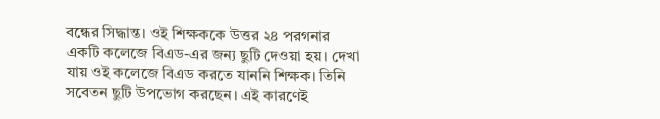বন্ধের সিদ্ধান্ত। ওই শিক্ষককে উত্তর ২৪ পরগনার একটি কলেজে বিএড-এর জন্য ছুটি দেওয়া হয়। দেখা যায় ওই কলেজে বিএড করতে যাননি শিক্ষক। তিনি সবেতন ছুটি উপভোগ করছেন। এই কারণেই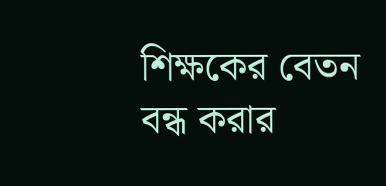শিক্ষকের বেতন বন্ধ করার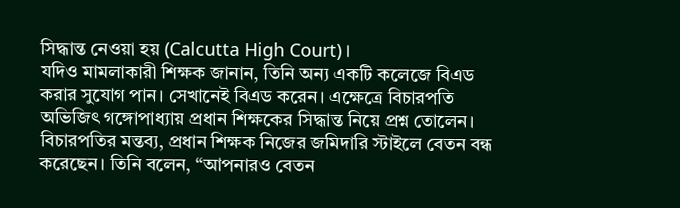সিদ্ধান্ত নেওয়া হয় (Calcutta High Court)।
যদিও মামলাকারী শিক্ষক জানান, তিনি অন্য একটি কলেজে বিএড করার সুযোগ পান। সেখানেই বিএড করেন। এক্ষেত্রে বিচারপতি অভিজিৎ গঙ্গোপাধ্যায় প্রধান শিক্ষকের সিদ্ধান্ত নিয়ে প্রশ্ন তোলেন। বিচারপতির মন্তব্য, প্রধান শিক্ষক নিজের জমিদারি স্টাইলে বেতন বন্ধ করেছেন। তিনি বলেন, “আপনারও বেতন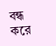বন্ধ করে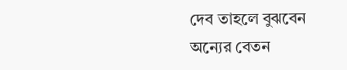দেব তাহলে বুঝবেন অন্যের বেতন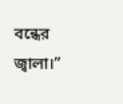বন্ধের জ্বালা।”